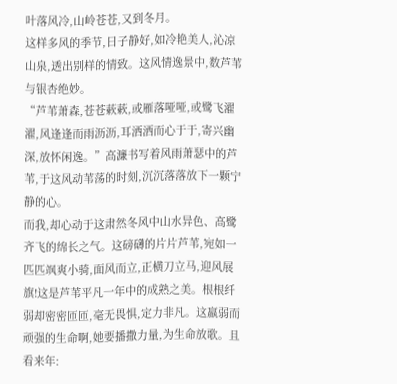叶落风冷,山岭苍苍,又到冬月。
这样多风的季节,日子静好,如冷艳美人,沁凉山泉,透出别样的情致。这风情逸景中,数芦苇与银杏绝妙。
“芦苇萧森,苍苍蔌蔌,或雁落哑哑,或鹭飞濯濯,风逢逢而雨沥沥,耳洒洒而心于于,寄兴幽深,放怀闲逸。”高濂书写着风雨萧瑟中的芦苇,于这风动苇荡的时刻,沉沉落落放下一颗宁静的心。
而我,却心动于这肃然冬风中山水异色、高鹭齐飞的绵长之气。这磅礴的片片芦苇,宛如一匹匹飒爽小骑,面风而立,正横刀立马,迎风展旗!这是芦苇平凡一年中的成熟之美。根根纤弱却密密匝匝,毫无畏惧,定力非凡。这羸弱而顽强的生命啊,她要播撒力量,为生命放歌。且看来年: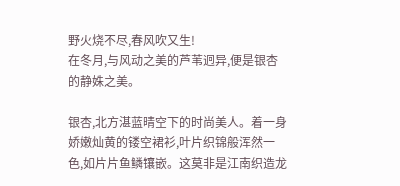野火烧不尽,春风吹又生!
在冬月,与风动之美的芦苇迥异,便是银杏的静姝之美。

银杏,北方湛蓝晴空下的时尚美人。着一身娇嫩灿黄的镂空裙衫,叶片织锦般浑然一色,如片片鱼鳞镶嵌。这莫非是江南织造龙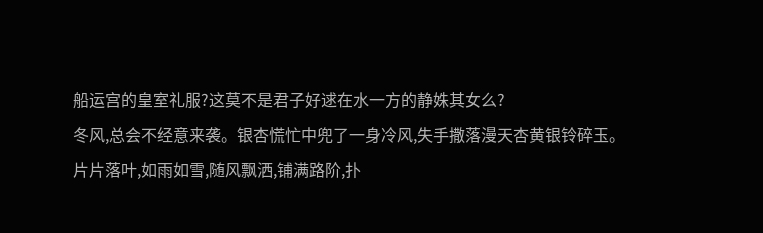船运宫的皇室礼服?这莫不是君子好逑在水一方的静姝其女么?
冬风,总会不经意来袭。银杏慌忙中兜了一身冷风,失手撒落漫天杏黄银铃碎玉。片片落叶,如雨如雪,随风飘洒,铺满路阶,扑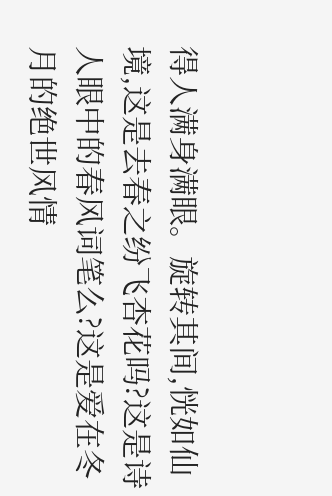得人满身满眼。旋转其间,恍如仙境,这是去春之纷飞杏花吗?这是诗人眼中的春风词笔么?这是爱在冬月的绝世风情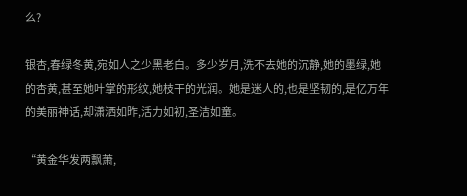么?

银杏,春绿冬黄,宛如人之少黑老白。多少岁月,洗不去她的沉静,她的墨绿,她的杏黄,甚至她叶掌的形纹,她枝干的光润。她是迷人的,也是坚韧的,是亿万年的美丽神话,却潇洒如昨,活力如初,圣洁如童。

“黄金华发两飘萧,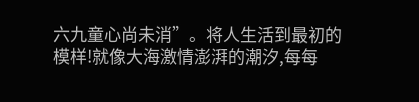六九童心尚未消”。将人生活到最初的模样!就像大海激情澎湃的潮汐,每每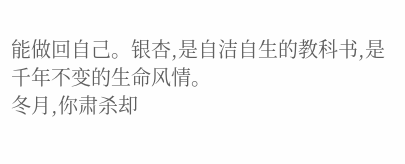能做回自己。银杏,是自洁自生的教科书,是千年不变的生命风情。
冬月,你肃杀却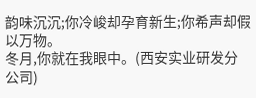韵味沉沉;你冷峻却孕育新生;你希声却假以万物。
冬月,你就在我眼中。(西安实业研发分公司)